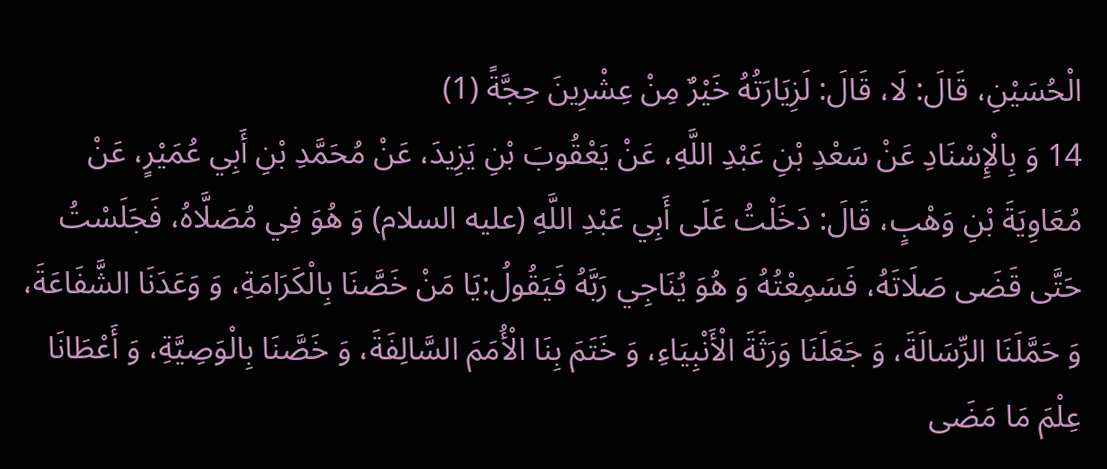الْحُسَيْنِ، قَالَ: لَا، قَالَ: لَزِيَارَتُهُ خَيْرٌ مِنْ عِشْرِينَ حِجَّةً (1)
14 وَ بِالْإِسْنَادِ عَنْ سَعْدِ بْنِ عَبْدِ اللَّهِ، عَنْ يَعْقُوبَ بْنِ يَزِيدَ، عَنْ مُحَمَّدِ بْنِ أَبِي عُمَيْرٍ، عَنْ مُعَاوِيَةَ بْنِ وَهْبٍ، قَالَ: دَخَلْتُ عَلَى أَبِي عَبْدِ اللَّهِ (عليه السلام) وَ هُوَ فِي مُصَلَّاهُ، فَجَلَسْتُ حَتَّى قَضَى صَلَاتَهُ، فَسَمِعْتُهُ وَ هُوَ يُنَاجِي رَبَّهُ فَيَقُولُ:يَا مَنْ خَصَّنَا بِالْكَرَامَةِ، وَ وَعَدَنَا الشَّفَاعَةَ، وَ حَمَّلَنَا الرِّسَالَةَ، وَ جَعَلَنَا وَرَثَةَ الْأَنْبِيَاءِ، وَ خَتَمَ بِنَا الْأُمَمَ السَّالِفَةَ، وَ خَصَّنَا بِالْوَصِيَّةِ، وَ أَعْطَانَا عِلْمَ مَا مَضَى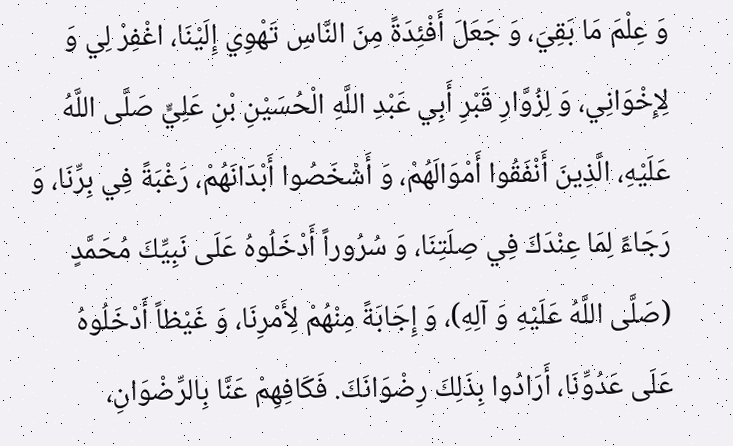وَ عِلْمَ مَا بَقِيَ، وَ جَعَلَ أَفْئِدَةً مِنَ النَّاسِ تَهْوِي إِلَيْنَا، اغْفِرْ لِي وَ لِإِخْوَانِي، وَ لِزُوَّارِ قَبْرِ أَبِي عَبْدِ اللَّهِ الْحُسَيْنِ بْنِ عَلِيٍّ صَلَّى اللَّهُ عَلَيْهِ، الَّذِينَ أَنْفَقُوا أَمْوَالَهُمْ، وَ أَشْخَصُوا أَبْدَانَهُمْ، رَغْبَةً فِي بِرِّنَا، وَ رَجَاءً لِمَا عِنْدَكَ فِي صِلَتِنَا، وَ سُرُوراً أَدْخَلُوهُ عَلَى نَبِيِّكَ مُحَمَّدٍ (صَلَّى اللَّهُ عَلَيْهِ وَ آلِهِ)، وَ إِجَابَةً مِنْهُمْ لِأَمْرِنَا، وَ غَيْظاً أَدْخَلُوهُ عَلَى عَدُوِّنَا، أَرَادُوا بِذَلِكَ رِضْوَانَكَ. فَكَافِهِمْ عَنَّا بِالرِّضْوَانِ،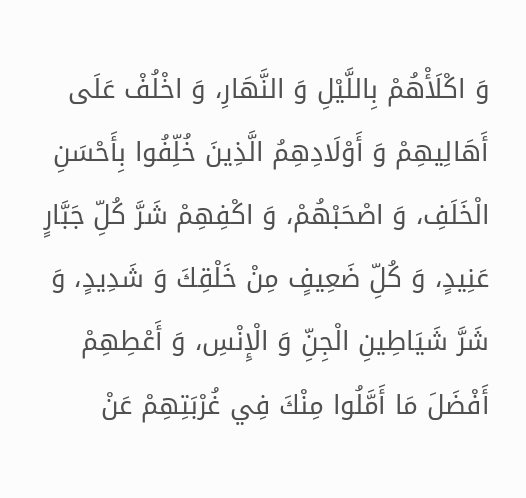وَ اكْلَأْهُمْ بِاللَّيْلِ وَ النَّهَارِ، وَ اخْلُفْ عَلَى أَهَالِيهِمْ وَ أَوْلَادِهِمُ الَّذِينَ خُلِّفُوا بِأَحْسَنِ الْخَلَفِ، وَ اصْحَبْهُمْ، وَ اكْفِهِمْ شَرَّ كُلِّ جَبَّارٍ عَنِيدٍ، وَ كُلِّ ضَعِيفٍ مِنْ خَلْقِكَ وَ شَدِيدٍ، وَ شَرَّ شَيَاطِينِ الْجِنِّ وَ الْإِنْسِ، وَ أَعْطِهِمْ أَفْضَلَ مَا أَمَّلُوا مِنْكَ فِي غُرْبَتِهِمْ عَنْ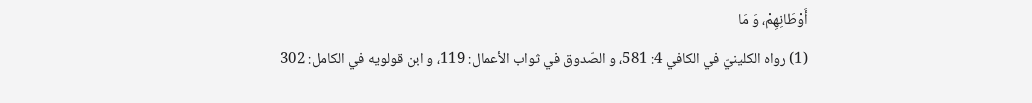أَوْطَانِهِمْ، وَ مَا
(1) رواه الكلينيّ في الكافي 4: 581، و الصّدوق في ثواب الأعمال: 119، و ابن قولويه في الكامل: 302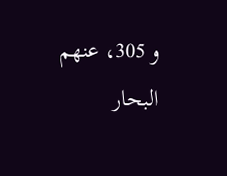و 305، عنهم البحار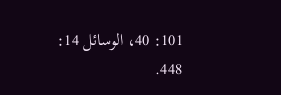101: 40، الوسائل 14: 448.